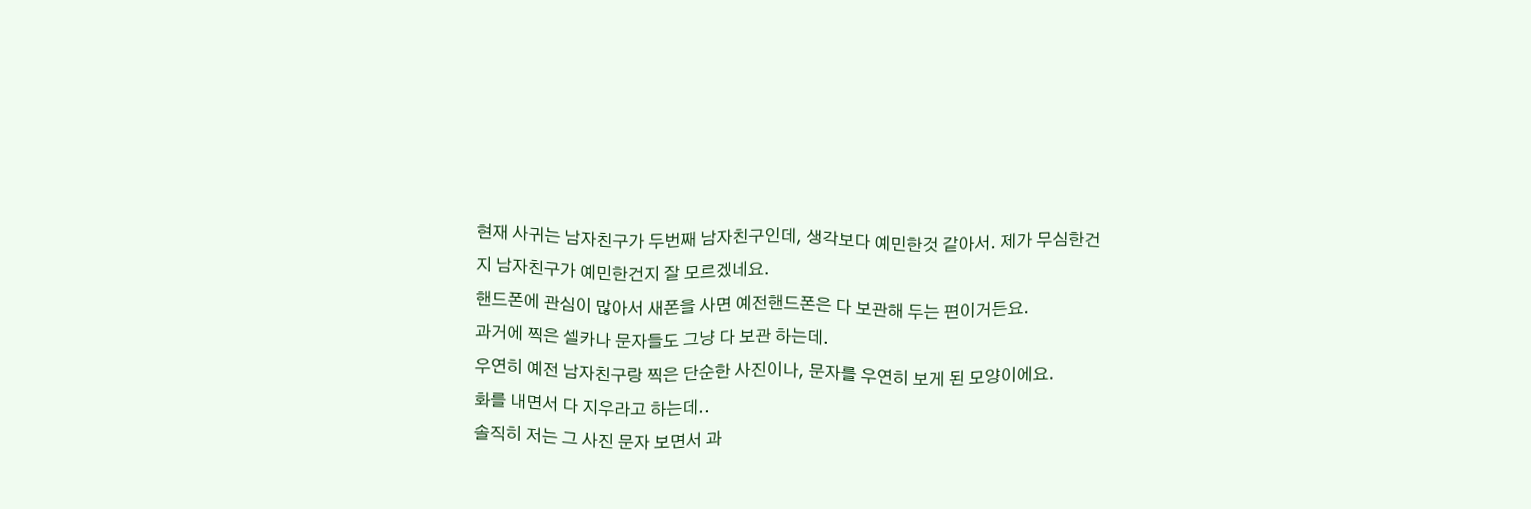현재 사귀는 남자친구가 두번째 남자친구인데, 생각보다 예민한것 같아서. 제가 무심한건지 남자친구가 예민한건지 잘 모르겠네요.
핸드폰에 관심이 많아서 새폰을 사면 예전핸드폰은 다 보관해 두는 편이거든요.
과거에 찍은 셀카나 문자들도 그냥 다 보관 하는데.
우연히 예전 남자친구랑 찍은 단순한 사진이나, 문자를 우연히 보게 된 모양이에요.
화를 내면서 다 지우라고 하는데..
솔직히 저는 그 사진 문자 보면서 과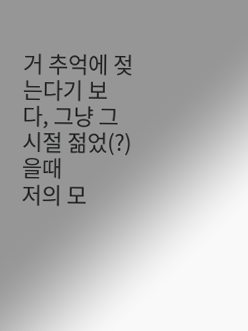거 추억에 젖는다기 보다, 그냥 그시절 젊었(?)을때
저의 모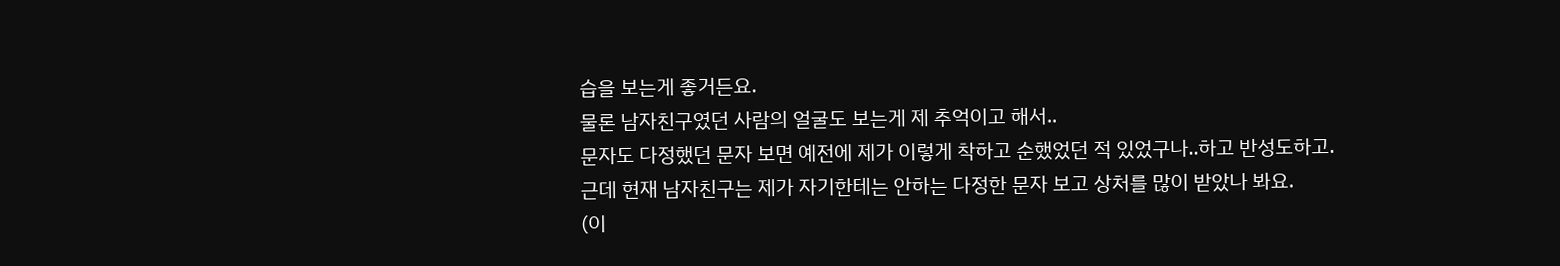습을 보는게 좋거든요.
물론 남자친구였던 사람의 얼굴도 보는게 제 추억이고 해서..
문자도 다정했던 문자 보면 예전에 제가 이렇게 착하고 순했었던 적 있었구나..하고 반성도하고.
근데 현재 남자친구는 제가 자기한테는 안하는 다정한 문자 보고 상처를 많이 받았나 봐요.
(이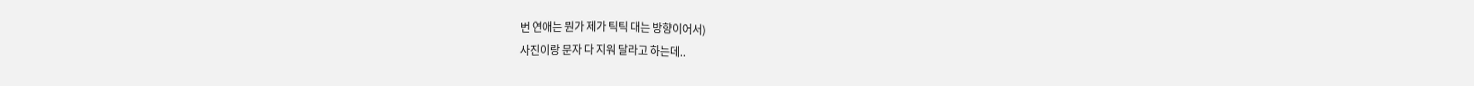번 연애는 뭔가 제가 틱틱 대는 방향이어서)
사진이랑 문자 다 지워 달라고 하는데..